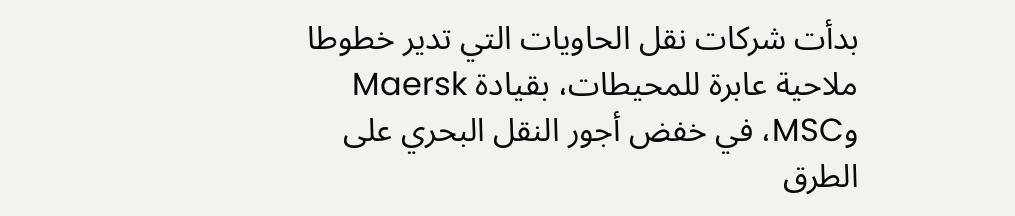بدأت شركات نقل الحاويات التي تدير خطوطا ملاحية عابرة للمحيطات، بقيادة Maersk وMSC، في خفض أجور النقل البحري على الطرق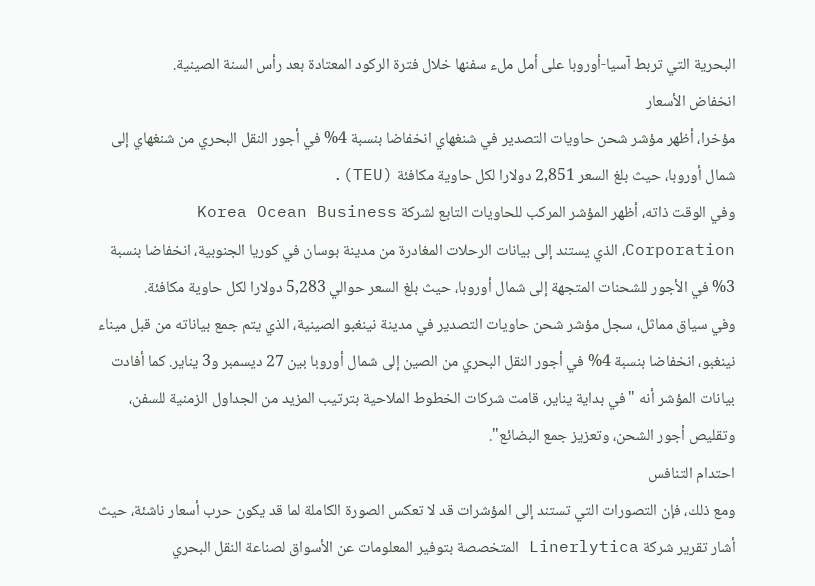البحرية التي تربط آسيا-أوروبا على أمل ملء سفنها خلال فترة الركود المعتادة بعد رأس السنة الصينية.
انخفاض الأسعار
مؤخرا، أظهر مؤشر شحن حاويات التصدير في شنغهاي انخفاضا بنسبة 4% في أجور النقل البحري من شنغهاي إلى شمال أوروبا، حيث بلغ السعر 2,851 دولارا لكل حاوية مكافئة (TEU).
وفي الوقت ذاته، أظهر المؤشر المركب للحاويات التابع لشركة Korea Ocean Business Corporation، الذي يستند إلى بيانات الرحلات المغادرة من مدينة بوسان في كوريا الجنوبية، انخفاضا بنسبة 3% في الأجور للشحنات المتجهة إلى شمال أوروبا، حيث بلغ السعر حوالي 5,283 دولارا لكل حاوية مكافئة.
وفي سياق مماثل، سجل مؤشر شحن حاويات التصدير في مدينة نينغبو الصينية، الذي يتم جمع بياناته من قبل ميناء نينغبو، انخفاضا بنسبة 4% في أجور النقل البحري من الصين إلى شمال أوروبا بين 27 ديسمبر و3 يناير. كما أفادت بيانات المؤشر أنه "في بداية يناير، قامت شركات الخطوط الملاحية بترتيب المزيد من الجداول الزمنية للسفن، وتقليص أجور الشحن، وتعزيز جمع البضائع".
احتدام التنافس
ومع ذلك، فإن التصورات التي تستند إلى المؤشرات قد لا تعكس الصورة الكاملة لما قد يكون حرب أسعار ناشئة، حيث أشار تقرير شركة Linerlytica المتخصصة بتوفير المعلومات عن الأسواق لصناعة النقل البحري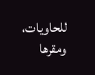للحاويات، ومقرها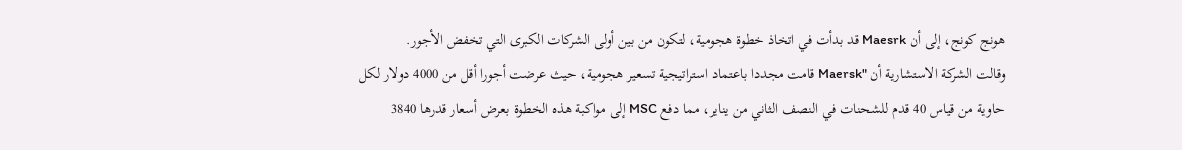هونج كونج، إلى أن Maesrk قد بدأت في اتخاذ خطوة هجومية، لتكون من بين أولى الشركات الكبرى التي تخفض الأجور.
وقالت الشركة الاستشارية أن "Maersk قامت مجددا باعتماد استراتيجية تسعير هجومية، حيث عرضت أجورا أقل من 4000 دولار لكل حاوية من قياس 40 قدم للشحنات في النصف الثاني من يناير، مما دفع MSC إلى مواكبة هذه الخطوة بعرض أسعار قدرها 3840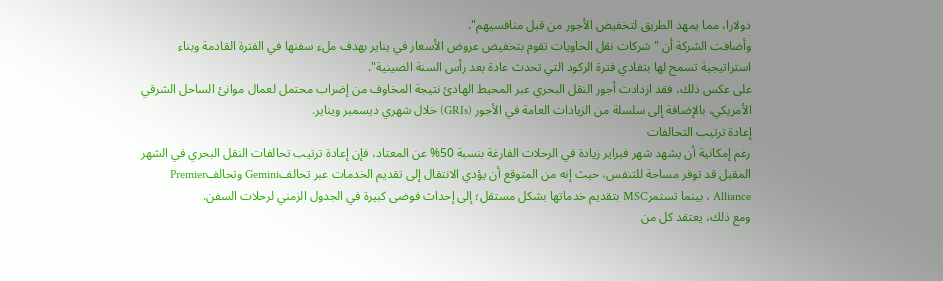دولارا، مما يمهد الطريق لتخفيض الأجور من قبل منافسيهم".
وأضافت الشركة أن "شركات نقل الحاويات تقوم بتخفيض عروض الأسعار في يناير بهدف ملء سفنها في الفترة القادمة وبناء استراتيجية تسمح لها بتفادي فترة الركود التي تحدث عادة بعد رأس السنة الصينية".
على عكس ذلك، فقد ازدادت أجور النقل البحري عبر المحيط الهادئ نتيجة المخاوف من إضراب محتمل لعمال موانئ الساحل الشرقي الأمريكي، بالإضافة إلى سلسلة من الزيادات العامة في الأجور (GRIs) خلال شهري ديسمبر ويناير.
إعادة ترتيب التحالفات
رغم إمكانية أن يشهد شهر فبراير زيادة في الرحلات الفارغة بنسبة 50% عن المعتاد، فإن إعادة ترتيب تحالفات النقل البحري في الشهر المقبل قد توفر مساحة للتنفس، حيث إنه من المتوقع أن يؤدي الانتقال إلى تقديم الخدمات عبر تحالفGemini وتحالفPremier Alliance ، بينما تستمرMSC بتقديم خدماتها بشكل مستقل؛ إلى إحداث فوضى كبيرة في الجدول الزمني لرحلات السفن.
ومع ذلك، يعتقد كل من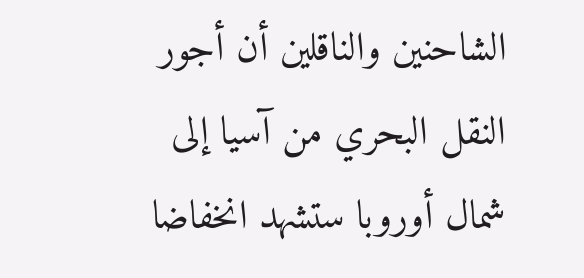الشاحنين والناقلين أن أجور النقل البحري من آسيا إلى شمال أوروبا ستشهد انخفاضا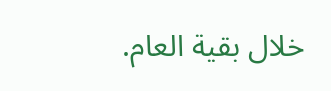خلال بقية العام.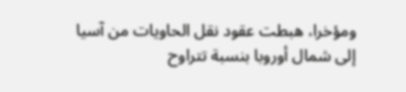ومؤخرا، هبطت عقود نقل الحاويات من آسيا إلى شمال أوروبا بنسبة تتراوح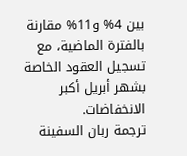بين 4% و11% مقارنة بالفترة الماضية، مع تسجيل العقود الخاصة بشهر أبريل أكبر الانخفاضات.
ترجمة ربان السفينة